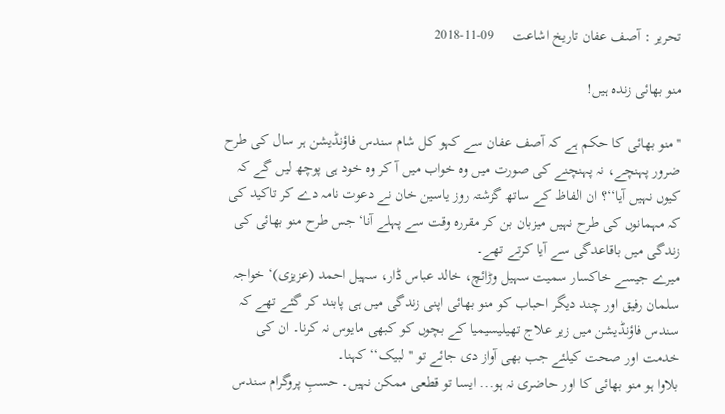تحریر : آصف عفان تاریخ اشاعت     09-11-2018

منو بھائی زندہ ہیں!

''منو بھائی کا حکم ہے کہ آصف عفان سے کہو کل شام سندس فاؤنڈیشن ہر سال کی طرح ضرور پہنچے، نہ پہنچنے کی صورت میں وہ خواب میں آ کر وہ خود ہی پوچھ لیں گے کہ کیوں نہیں آیا‘‘؟ ان الفاظ کے ساتھ گزشتہ روز یاسین خان نے دعوت نامہ دے کر تاکید کی کہ مہمانوں کی طرح نہیں میزبان بن کر مقررہ وقت سے پہلے آنا‘ جس طرح منو بھائی کی زندگی میں باقاعدگی سے آیا کرتے تھے۔
میرے جیسے خاکسار سمیت سہیل وڑائچ، خالد عباس ڈار، سہیل احمد (عزیزی)‘ خواجہ سلمان رفیق اور چند دیگر احباب کو منو بھائی اپنی زندگی میں ہی پابند کر گئے تھے کہ سندس فاؤنڈیشن میں زیر علاج تھیلیسیمیا کے بچوں کو کبھی مایوس نہ کرنا۔ ان کی خدمت اور صحت کیلئے جب بھی آواز دی جائے تو ''لبیک‘‘ کہنا۔
بلاوا ہو منو بھائی کا اور حاضری نہ ہو... ایسا تو قطعی ممکن نہیں۔ حسبِ پروگرام سندس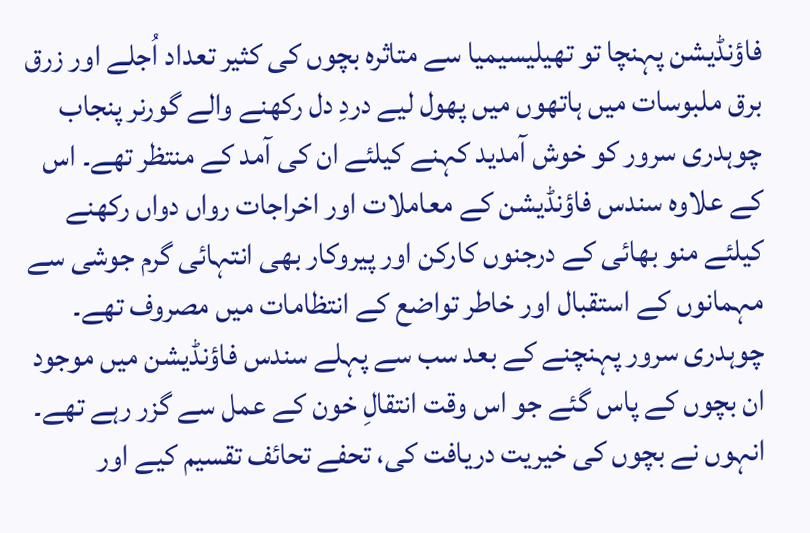فاؤنڈیشن پہنچا تو تھیلیسیمیا سے متاثرہ بچوں کی کثیر تعداد اُجلے اور زرق برق ملبوسات میں ہاتھوں میں پھول لیے دردِ دل رکھنے والے گورنر پنجاب چوہدری سرور کو خوش آمدید کہنے کیلئے ان کی آمد کے منتظر تھے۔ اس کے علاوہ سندس فاؤنڈیشن کے معاملات اور اخراجات رواں دواں رکھنے کیلئے منو بھائی کے درجنوں کارکن اور پیروکار بھی انتہائی گرم جوشی سے مہمانوں کے استقبال اور خاطر تواضع کے انتظامات میں مصروف تھے۔ چوہدری سرور پہنچنے کے بعد سب سے پہلے سندس فاؤنڈیشن میں موجود ان بچوں کے پاس گئے جو اس وقت انتقالِ خون کے عمل سے گزر رہے تھے۔ انہوں نے بچوں کی خیریت دریافت کی، تحفے تحائف تقسیم کیے اور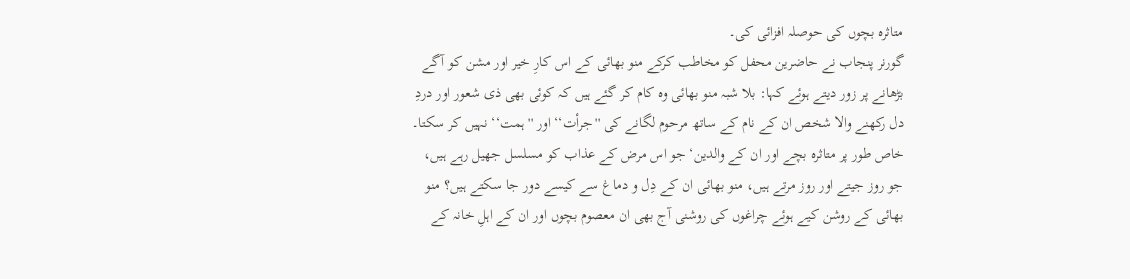متاثرہ بچوں کی حوصلہ افزائی کی۔
گورنر پنجاب نے حاضرین محفل کو مخاطب کرکے منو بھائی کے اس کارِ خیر اور مشن کو آگے بڑھانے پر زور دیتے ہوئے کہا: بلا شبہ منو بھائی وہ کام کر گئے ہیں کہ کوئی بھی ذی شعور اور دردِ دل رکھنے والا شخص ان کے نام کے ساتھ مرحوم لگانے کی ''جرأت‘‘ اور ''ہمت‘‘ نہیں کر سکتا۔ خاص طور پر متاثرہ بچے اور ان کے والدین‘ جو اس مرض کے عذاب کو مسلسل جھیل رہے ہیں، جو روز جیتے اور روز مرتے ہیں، منو بھائی ان کے دِل و دماغ سے کیسے دور جا سکتے ہیں؟ منو بھائی کے روشن کیے ہوئے چراغوں کی روشنی آج بھی ان معصوم بچوں اور ان کے اہلِ خانہ کے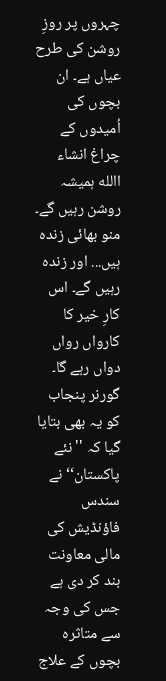چہروں پر روزِ روشن کی طرح عیاں ہے۔ ان بچوں کی اُمیدوں کے چراغ انشاء االله ہمیشہ روشن رہیں گے۔ منو بھائی زندہ ہیں... اور زندہ رہیں گے۔ اس کارِ خیر کا کارواں رواں دواں رہے گا۔
گورنر پنجاب کو یہ بھی بتایا گیا کہ ''نئے پاکستان‘‘ نے سندس فاؤنڈیش کی مالی معاونت بند کر دی ہے جس کی وجہ سے متاثرہ بچوں کے علاج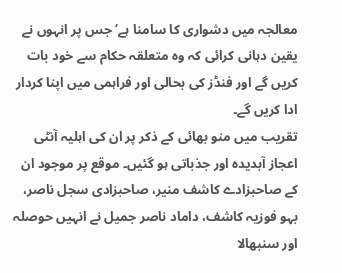معالجہ میں دشواری کا سامنا ہے‘ جس پر انہوں نے یقین دہانی کرائی کہ وہ متعلقہ حکام سے خود بات کریں گے اور فنڈز کی بحالی اور فراہمی میں اپنا کردار ادا کریں گے۔
تقریب میں منو بھائی کے ذکر پر ان کی اہلیہ آنٹی اعجاز آبدیدہ اور جذباتی ہو گئیں۔ موقع پر موجود ان کے صاحبزادے کاشف منیر، صاحبزادی سجل ناصر، بہو فوزیہ کاشف، داماد ناصر جمیل نے انہیں حوصلہ اور سنبھالا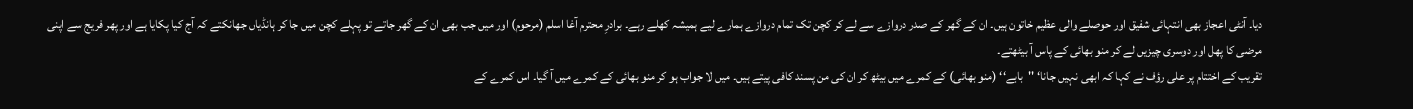دیا۔ آنٹی اعجاز بھی انتہائی شفیق اور حوصلے والی عظیم خاتون ہیں۔ ان کے گھر کے صدر دروازے سے لے کر کچن تک تمام دروازے ہمارے لیے ہمیشہ کھلے رہے۔ برادرِ محترم آغا اسلم (مرحوم) اور میں جب بھی ان کے گھر جاتے تو پہلے کچن میں جا کر ہانڈیاں جھانکتے کہ آج کیا پکایا ہے اور پھر فریج سے اپنی مرضی کا پھل اور دوسری چیزیں لے کر منو بھائی کے پاس آ بیٹھتے۔
تقریب کے اختتام پر علی رؤف نے کہا کہ ابھی نہیں جانا‘ ''بابے‘‘ (منو بھائی) کے کمرے میں بیٹھ کر ان کی من پسند کافی پیتے ہیں۔ میں لا جواب ہو کر منو بھائی کے کمرے میں آ گیا۔ اس کمرے کے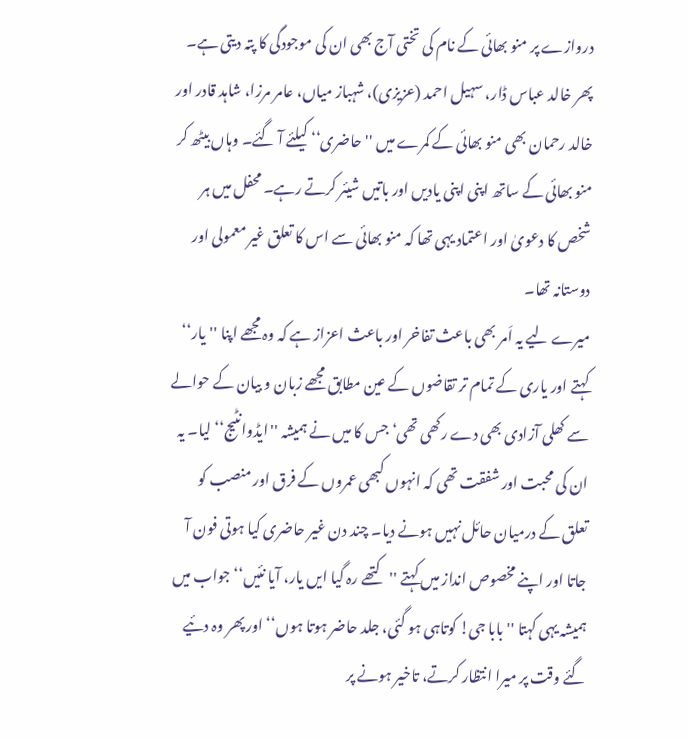دروازے پر منو بھائی کے نام کی تختی آج بھی ان کی موجودگی کا پتہ دیتی ہے۔ پھر خالد عباس ڈار، سہیل احمد (عزیزی)، شہباز میاں، عامر مرزا، شاہد قادر اور خالد رحمان بھی منو بھائی کے کمرے میں ''حاضری‘‘ کیلئے آ گئے۔ وہاں بیٹھ کر منو بھائی کے ساتھ اپنی اپنی یادیں اور باتیں شیئر کرتے رہے۔ محفل میں ہر شخص کا دعویٰ اور اعتماد یہی تھا کہ منو بھائی سے اس کا تعلق غیر معمولی اور دوستانہ تھا۔
میرے لیے یہ اَمر بھی باعث تفاخر اور باعث اعزاز ہے کہ وہ مجھے اپنا ''یار‘‘ کہتے اور یاری کے تمام تر تقاضوں کے عین مطابق مجھے زبان و بیان کے حوالے سے کھلی آزادی بھی دے رکھی تھی‘ جس کا میں نے ہمیشہ ''ایڈوانٹیج‘‘ لیا۔ یہ ان کی محبت اور شفقت تھی کہ انہوں کبھی عمروں کے فرق اور منصب کو تعلق کے درمیان حائل نہیں ہونے دیا۔ چند دن غیر حاضری کیا ہوتی فون آ جاتا اور اپنے مخصوص انداز میں کہتے ''کتھے رہ گیا ایں یار، آیا نئیں‘‘ جواب میں ہمیشہ یہی کہتا ''بابا جی! کوتاہی ہو گئی، جلد حاضر ہوتا ہوں‘‘ اور پھر وہ دئیے گئے وقت پر میرا انتظار کرتے، تاخیر ہونے پر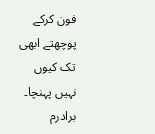فون کرکے پوچھتے ابھی تک کیوں نہیں پہنچا۔
برادرم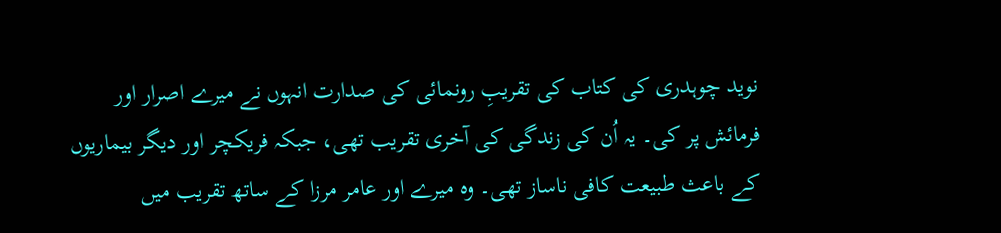نوید چوہدری کی کتاب کی تقریبِ رونمائی کی صدارت انہوں نے میرے اصرار اور فرمائش پر کی۔ یہ اُن کی زندگی کی آخری تقریب تھی، جبکہ فریکچر اور دیگر بیماریوں کے باعث طبیعت کافی ناساز تھی۔ وہ میرے اور عامر مرزا کے ساتھ تقریب میں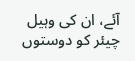آئے، ان کی وہیل چیئر کو دوستوں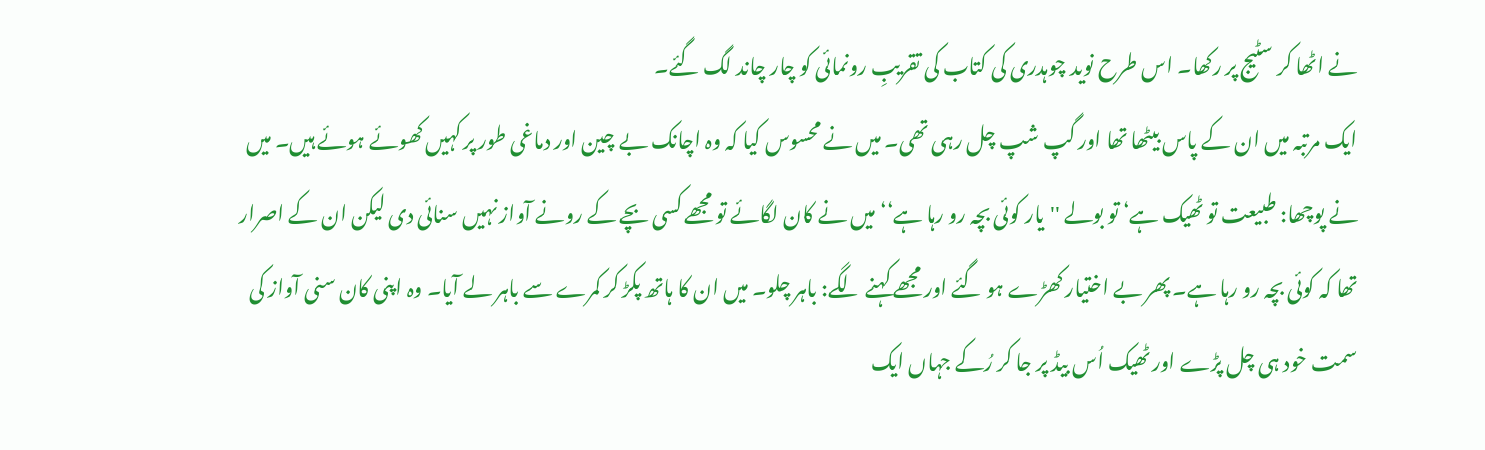نے اٹھا کر سٹیج پر رکھا۔ اس طرح نوید چوہدری کی کتاب کی تقریبِ رونمائی کو چار چاند لگ گئے۔
ایک مرتبہ میں ان کے پاس بیٹھا تھا اور گپ شپ چل رہی تھی۔ میں نے محسوس کیا کہ وہ اچانک بے چین اور دماغی طور پر کہیں کھوئے ہوئے ہیں۔ میں نے پوچھا: طبیعت تو ٹھیک ہے‘ تو بولے ''یار کوئی بچہ رو رہا ہے‘‘ میں نے کان لگائے تو مجھے کسی بچے کے رونے آواز نہیں سنائی دی لیکن ان کے اصرار تھا کہ کوئی بچہ رو رہا ہے۔ پھر بے اختیار کھڑے ہو گئے اور مجھے کہنے لگے: باہر چلو۔ میں ان کا ہاتھ پکڑ کر کمرے سے باہر لے آیا۔ وہ اپنی کان سنی آواز کی سمت خود ہی چل پڑے اور ٹھیک اُس بیڈ پر جا کر رُکے جہاں ایک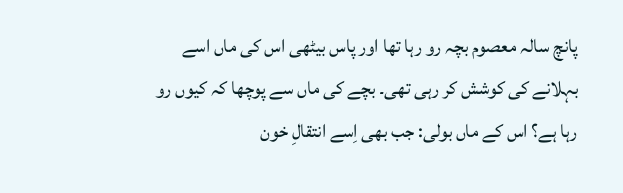پانچ سالہ معصوم بچہ رو رہا تھا اور پاس بیٹھی اس کی ماں اسے بہلانے کی کوشش کر رہی تھی۔ بچے کی ماں سے پوچھا کہ کیوں رو رہا ہے؟ اس کے ماں بولی: جب بھی اِسے انتقالِ خون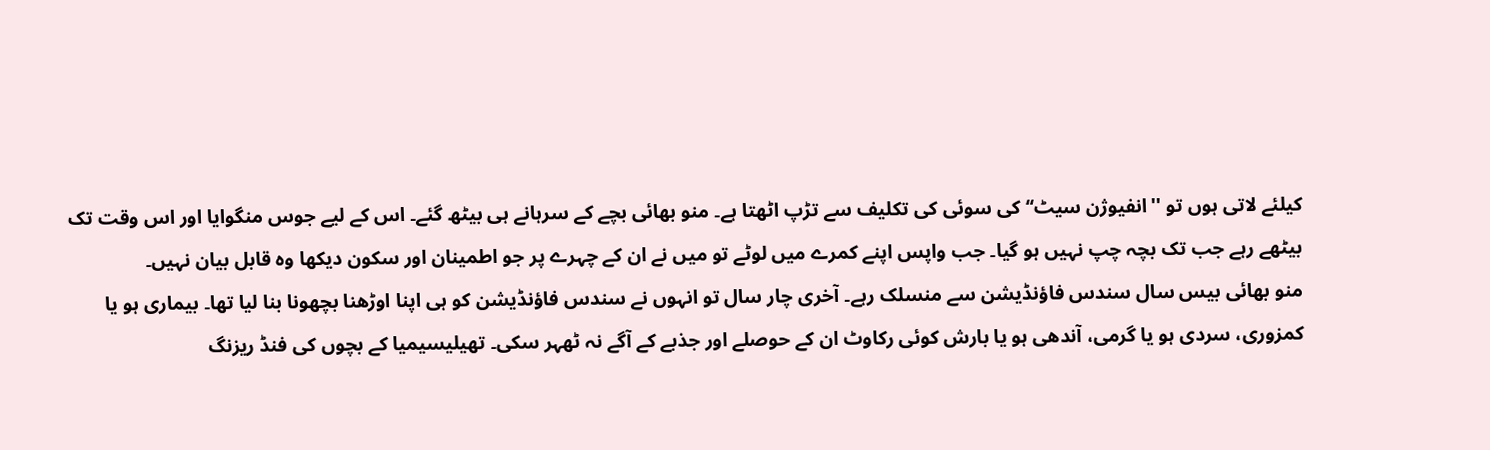کیلئے لاتی ہوں تو ''انفیوژن سیٹ‘‘ کی سوئی کی تکلیف سے تڑپ اٹھتا ہے۔ منو بھائی بچے کے سرہانے ہی بیٹھ گئے۔ اس کے لیے جوس منگوایا اور اس وقت تک بیٹھے رہے جب تک بچہ چپ نہیں ہو گیا۔ جب واپس اپنے کمرے میں لوٹے تو میں نے ان کے چہرے پر جو اطمینان اور سکون دیکھا وہ قابل بیان نہیں۔
منو بھائی بیس سال سندس فاؤنڈیشن سے منسلک رہے۔ آخری چار سال تو انہوں نے سندس فاؤنڈیشن کو ہی اپنا اوڑھنا بچھونا بنا لیا تھا۔ بیماری ہو یا کمزوری، سردی ہو یا گرمی، آندھی ہو یا بارش کوئی رکاوٹ ان کے حوصلے اور جذبے کے آگے نہ ٹھہر سکی۔ تھیلیسیمیا کے بچوں کی فنڈ ریزنگ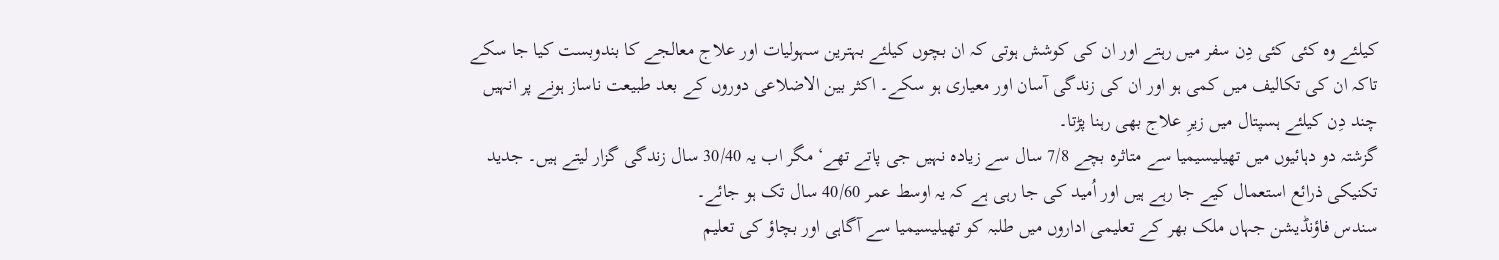کیلئے وہ کئی کئی دِن سفر میں رہتے اور ان کی کوشش ہوتی کہ ان بچوں کیلئے بہترین سہولیات اور علاج معالجے کا بندوبست کیا جا سکے تاکہ ان کی تکالیف میں کمی ہو اور ان کی زندگی آسان اور معیاری ہو سکے۔ اکثر بین الاضلاعی دوروں کے بعد طبیعت ناساز ہونے پر انہیں چند دِن کیلئے ہسپتال میں زیرِ علاج بھی رہنا پڑتا۔
گزشتہ دو دہائیوں میں تھیلیسیمیا سے متاثرہ بچے 7/8 سال سے زیادہ نہیں جی پاتے تھے‘ مگر اب یہ 30/40 سال زندگی گزار لیتے ہیں۔ جدید تکنیکی ذرائع استعمال کیے جا رہے ہیں اور اُمید کی جا رہی ہے کہ یہ اوسط عمر 40/60 سال تک ہو جائے۔
سندس فاؤنڈیشن جہاں ملک بھر کے تعلیمی اداروں میں طلبہ کو تھیلیسیمیا سے آگاہی اور بچاؤ کی تعلیم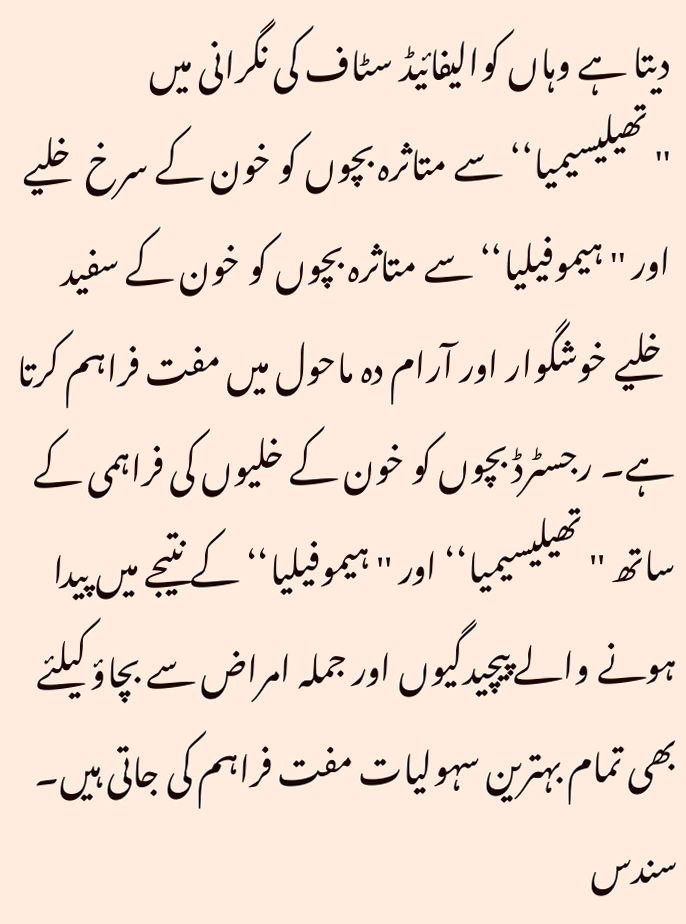دیتا ہے وہاں کوالیفائیڈ سٹاف کی نگرانی میں ''تھیلیسیمیا‘‘ سے متاثرہ بچوں کو خون کے سرخ خلیے اور ''ہیموفیلیا‘‘ سے متاثرہ بچوں کو خون کے سفید خلیے خوشگوار اور آرام دہ ماحول میں مفت فراہم کرتا ہے۔ رجسٹرڈ بچوں کو خون کے خلیوں کی فراہمی کے ساتھ ''تھیلیسیمیا‘‘ اور ''ہیموفیلیا‘‘ کے نتیجے میں پیدا ہونے والے پیچیدگیوں اور جملہ امراض سے بچاؤ کیلئے بھی تمام بہترین سہولیات مفت فراہم کی جاتی ہیں۔
سندس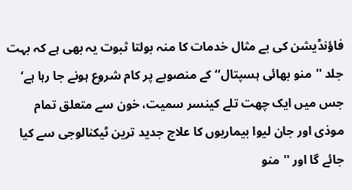فاؤنڈیشن کی بے مثال خدمات کا منہ بولتا ثبوت یہ بھی ہے کہ بہت جلد ''منو بھائی ہسپتال‘‘ کے منصوبے پر کام شروع ہونے جا رہا ہے‘ جس میں ایک چھت تلے کینسر سمیت، خون سے متعلق تمام موذی اور جان لیوا بیماریوں کا علاج جدید ترین ٹیکنالوجی سے کیا جائے گا اور ''منو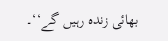بھائی زندہ رہیں گے‘‘۔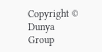Copyright © Dunya Group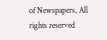of Newspapers, All rights reserved